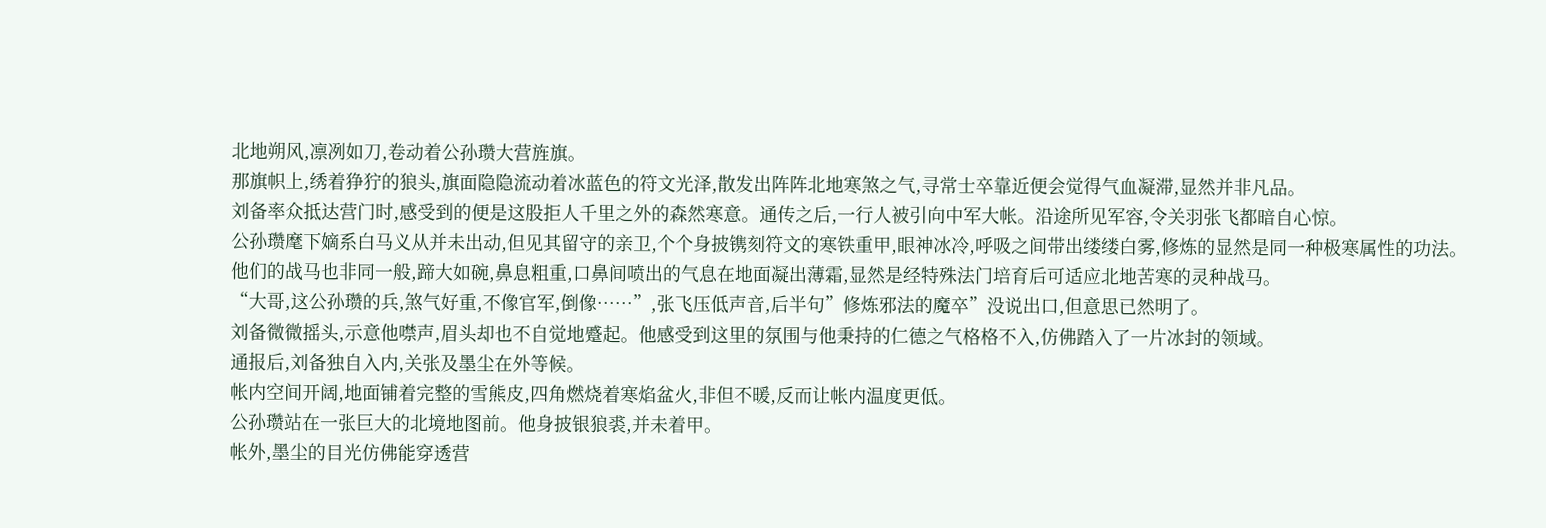北地朔风,凛冽如刀,卷动着公孙瓒大营旌旗。
那旗帜上,绣着狰狞的狼头,旗面隐隐流动着冰蓝色的符文光泽,散发出阵阵北地寒煞之气,寻常士卒靠近便会觉得气血凝滞,显然并非凡品。
刘备率众抵达营门时,感受到的便是这股拒人千里之外的森然寒意。通传之后,一行人被引向中军大帐。沿途所见军容,令关羽张飞都暗自心惊。
公孙瓒麾下嫡系白马义从并未出动,但见其留守的亲卫,个个身披镌刻符文的寒铁重甲,眼神冰冷,呼吸之间带出缕缕白雾,修炼的显然是同一种极寒属性的功法。
他们的战马也非同一般,蹄大如碗,鼻息粗重,口鼻间喷出的气息在地面凝出薄霜,显然是经特殊法门培育后可适应北地苦寒的灵种战马。
“大哥,这公孙瓒的兵,煞气好重,不像官军,倒像……”,张飞压低声音,后半句”修炼邪法的魔卒”没说出口,但意思已然明了。
刘备微微摇头,示意他噤声,眉头却也不自觉地蹙起。他感受到这里的氛围与他秉持的仁德之气格格不入,仿佛踏入了一片冰封的领域。
通报后,刘备独自入内,关张及墨尘在外等候。
帐内空间开阔,地面铺着完整的雪熊皮,四角燃烧着寒焰盆火,非但不暖,反而让帐内温度更低。
公孙瓒站在一张巨大的北境地图前。他身披银狼裘,并未着甲。
帐外,墨尘的目光仿佛能穿透营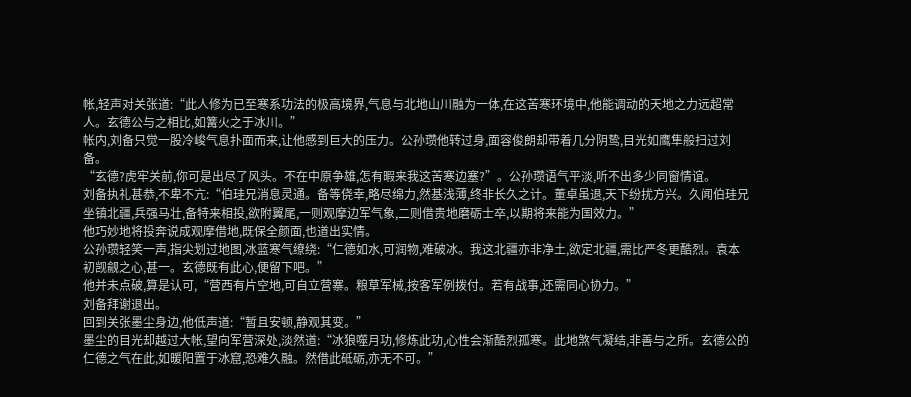帐,轻声对关张道:“此人修为已至寒系功法的极高境界,气息与北地山川融为一体,在这苦寒环境中,他能调动的天地之力远超常人。玄德公与之相比,如篝火之于冰川。”
帐内,刘备只觉一股冷峻气息扑面而来,让他感到巨大的压力。公孙瓒他转过身,面容俊朗却带着几分阴鸷,目光如鹰隼般扫过刘备。
“玄德?虎牢关前,你可是出尽了风头。不在中原争雄,怎有暇来我这苦寒边塞?”。公孙瓒语气平淡,听不出多少同窗情谊。
刘备执礼甚恭,不卑不亢:“伯珪兄消息灵通。备等侥幸,略尽绵力,然基浅薄,终非长久之计。董卓虽退,天下纷扰方兴。久闻伯珪兄坐镇北疆,兵强马壮,备特来相投,欲附翼尾,一则观摩边军气象,二则借贵地磨砺士卒,以期将来能为国效力。”
他巧妙地将投奔说成观摩借地,既保全颜面,也道出实情。
公孙瓒轻笑一声,指尖划过地图,冰蓝寒气缭绕:“仁德如水,可润物,难破冰。我这北疆亦非净土,欲定北疆,需比严冬更酷烈。袁本初觊觎之心,甚一。玄德既有此心,便留下吧。”
他并未点破,算是认可,“营西有片空地,可自立营寨。粮草军械,按客军例拨付。若有战事,还需同心协力。”
刘备拜谢退出。
回到关张墨尘身边,他低声道:“暂且安顿,静观其变。”
墨尘的目光却越过大帐,望向军营深处,淡然道:“冰狼噬月功,修炼此功,心性会渐酷烈孤寒。此地煞气凝结,非善与之所。玄德公的仁德之气在此,如暖阳置于冰窟,恐难久融。然借此砥砺,亦无不可。”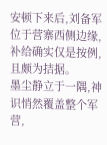安顿下来后,刘备军位于营寨西侧边缘,补给确实仅是按例,且颇为拮据。
墨尘静立于一隅,神识悄然覆盖整个军营,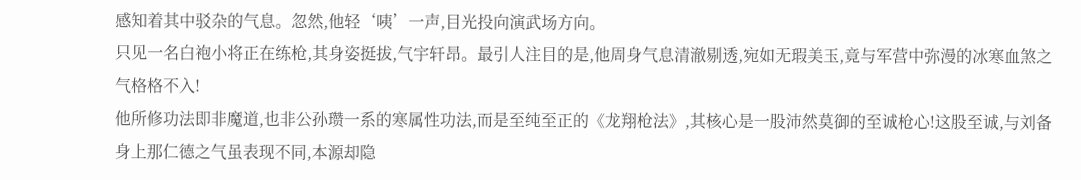感知着其中驳杂的气息。忽然,他轻‘咦’一声,目光投向演武场方向。
只见一名白袍小将正在练枪,其身姿挺拔,气宇轩昂。最引人注目的是,他周身气息清澈剔透,宛如无瑕美玉,竟与军营中弥漫的冰寒血煞之气格格不入!
他所修功法即非魔道,也非公孙瓒一系的寒属性功法,而是至纯至正的《龙翔枪法》,其核心是一股沛然莫御的至诚枪心!这股至诚,与刘备身上那仁德之气虽表现不同,本源却隐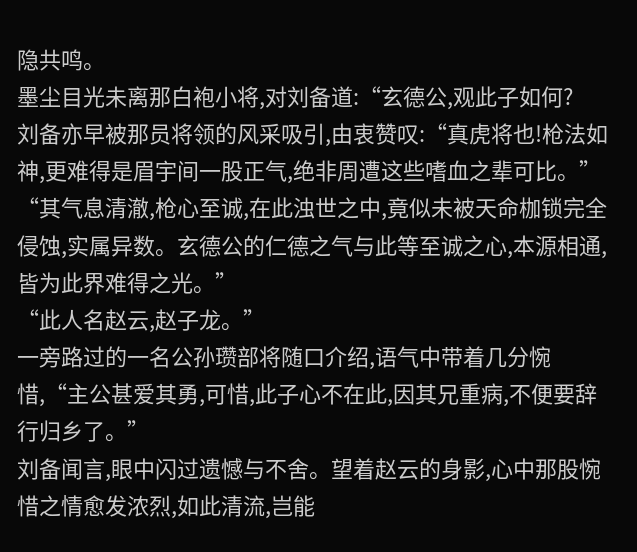隐共鸣。
墨尘目光未离那白袍小将,对刘备道:“玄德公,观此子如何?
刘备亦早被那员将领的风采吸引,由衷赞叹:“真虎将也!枪法如神,更难得是眉宇间一股正气,绝非周遭这些嗜血之辈可比。”
“其气息清澈,枪心至诚,在此浊世之中,竟似未被天命枷锁完全侵蚀,实属异数。玄德公的仁德之气与此等至诚之心,本源相通,皆为此界难得之光。”
“此人名赵云,赵子龙。”
一旁路过的一名公孙瓒部将随口介绍,语气中带着几分惋惜,“主公甚爱其勇,可惜,此子心不在此,因其兄重病,不便要辞行归乡了。”
刘备闻言,眼中闪过遗憾与不舍。望着赵云的身影,心中那股惋惜之情愈发浓烈,如此清流,岂能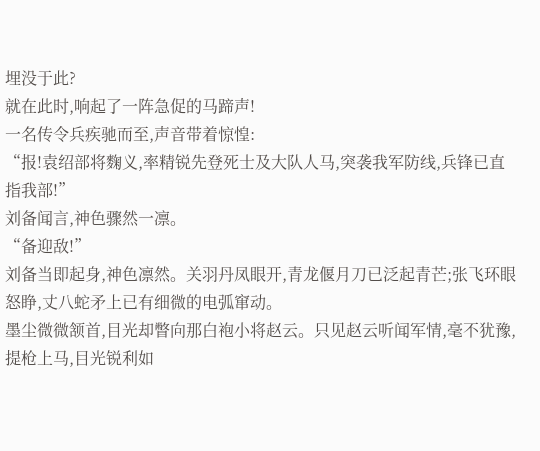埋没于此?
就在此时,响起了一阵急促的马蹄声!
一名传令兵疾驰而至,声音带着惊惶:
“报!袁绍部将麴义,率精锐先登死士及大队人马,突袭我军防线,兵锋已直指我部!”
刘备闻言,神色骤然一凛。
“备迎敌!”
刘备当即起身,神色凛然。关羽丹凤眼开,青龙偃月刀已泛起青芒;张飞环眼怒睁,丈八蛇矛上已有细微的电弧窜动。
墨尘微微颔首,目光却瞥向那白袍小将赵云。只见赵云听闻军情,毫不犹豫,提枪上马,目光锐利如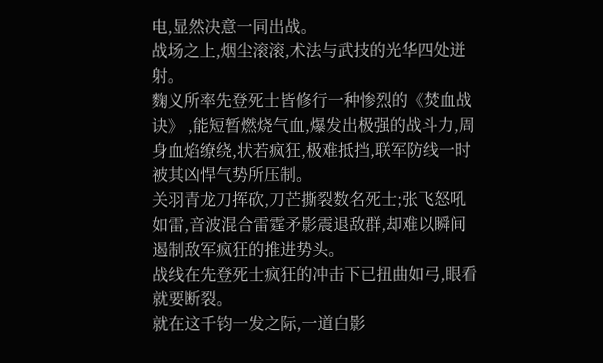电,显然决意一同出战。
战场之上,烟尘滚滚,术法与武技的光华四处迸射。
麴义所率先登死士皆修行一种惨烈的《焚血战诀》 ,能短暂燃烧气血,爆发出极强的战斗力,周身血焰缭绕,状若疯狂,极难抵挡,联军防线一时被其凶悍气势所压制。
关羽青龙刀挥砍,刀芒撕裂数名死士;张飞怒吼如雷,音波混合雷霆矛影震退敌群,却难以瞬间遏制敌军疯狂的推进势头。
战线在先登死士疯狂的冲击下已扭曲如弓,眼看就要断裂。
就在这千钧一发之际,一道白影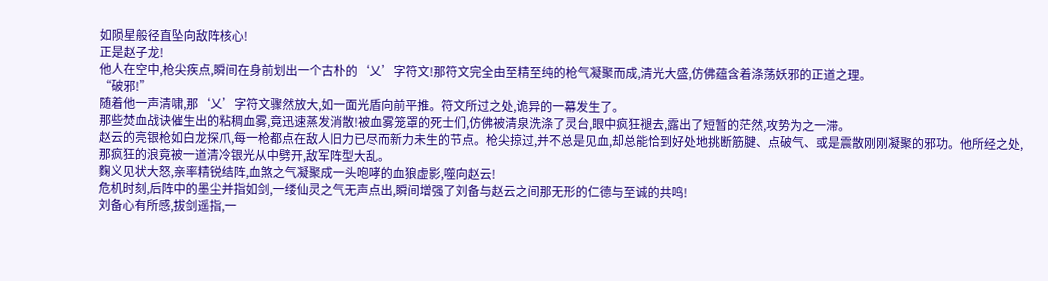如陨星般径直坠向敌阵核心!
正是赵子龙!
他人在空中,枪尖疾点,瞬间在身前划出一个古朴的‘乂’字符文!那符文完全由至精至纯的枪气凝聚而成,清光大盛,仿佛蕴含着涤荡妖邪的正道之理。
“破邪!”
随着他一声清啸,那‘乂’字符文骤然放大,如一面光盾向前平推。符文所过之处,诡异的一幕发生了。
那些焚血战诀催生出的粘稠血雾,竟迅速蒸发消散!被血雾笼罩的死士们,仿佛被清泉洗涤了灵台,眼中疯狂褪去,露出了短暂的茫然,攻势为之一滞。
赵云的亮银枪如白龙探爪,每一枪都点在敌人旧力已尽而新力未生的节点。枪尖掠过,并不总是见血,却总能恰到好处地挑断筋腱、点破气、或是震散刚刚凝聚的邪功。他所经之处,那疯狂的浪竟被一道清冷银光从中劈开,敌军阵型大乱。
麴义见状大怒,亲率精锐结阵,血煞之气凝聚成一头咆哮的血狼虚影,噬向赵云!
危机时刻,后阵中的墨尘并指如剑,一缕仙灵之气无声点出,瞬间增强了刘备与赵云之间那无形的仁德与至诚的共鸣!
刘备心有所感,拔剑遥指,一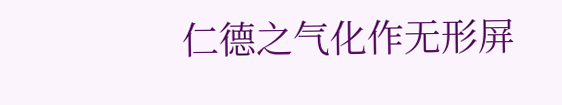仁德之气化作无形屏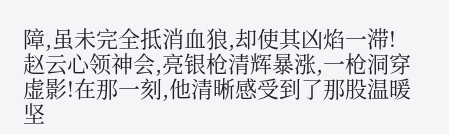障,虽未完全抵消血狼,却使其凶焰一滞!
赵云心领神会,亮银枪清辉暴涨,一枪洞穿虚影!在那一刻,他清晰感受到了那股温暖坚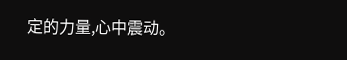定的力量,心中震动。